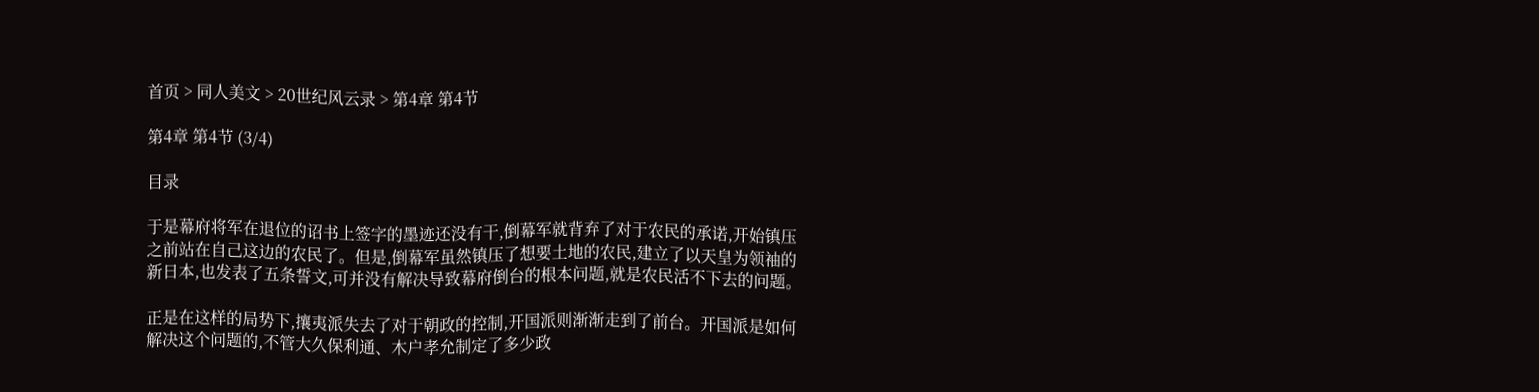首页 > 同人美文 > 20世纪风云录 > 第4章 第4节

第4章 第4节 (3/4)

目录

于是幕府将军在退位的诏书上签字的墨迹还没有干,倒幕军就背弃了对于农民的承诺,开始镇压之前站在自己这边的农民了。但是,倒幕军虽然镇压了想要土地的农民,建立了以天皇为领袖的新日本,也发表了五条誓文,可并没有解决导致幕府倒台的根本问题,就是农民活不下去的问题。

正是在这样的局势下,攘夷派失去了对于朝政的控制,开国派则渐渐走到了前台。开国派是如何解决这个问题的,不管大久保利通、木户孝允制定了多少政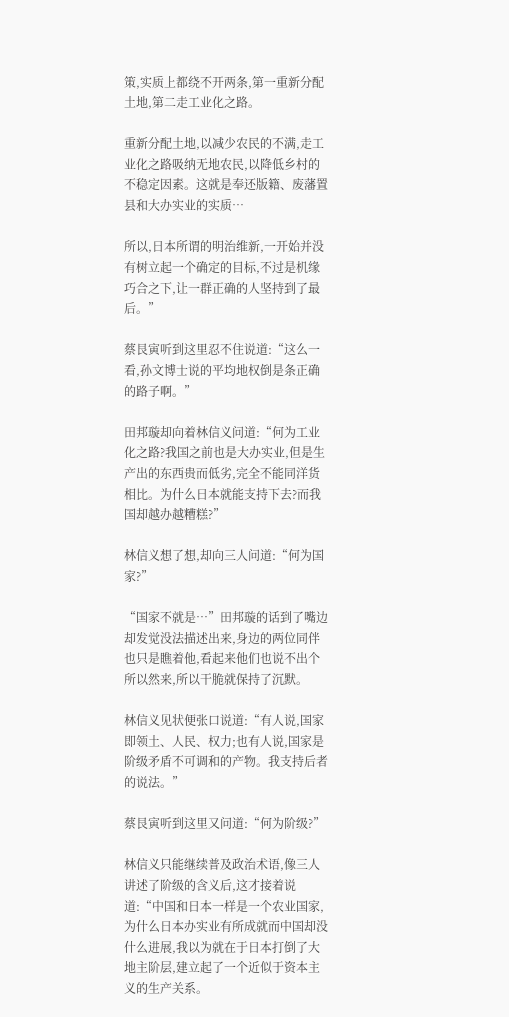策,实质上都绕不开两条,第一重新分配土地,第二走工业化之路。

重新分配土地,以减少农民的不满,走工业化之路吸纳无地农民,以降低乡村的不稳定因素。这就是奉还版籍、废藩置县和大办实业的实质…

所以,日本所谓的明治维新,一开始并没有树立起一个确定的目标,不过是机缘巧合之下,让一群正确的人坚持到了最后。”

蔡艮寅听到这里忍不住说道:“这么一看,孙文博士说的平均地权倒是条正确的路子啊。”

田邦璇却向着林信义问道:“何为工业化之路?我国之前也是大办实业,但是生产出的东西贵而低劣,完全不能同洋货相比。为什么日本就能支持下去?而我国却越办越糟糕?”

林信义想了想,却向三人问道:“何为国家?”

“国家不就是…”田邦璇的话到了嘴边却发觉没法描述出来,身边的两位同伴也只是瞧着他,看起来他们也说不出个所以然来,所以干脆就保持了沉默。

林信义见状便张口说道:“有人说,国家即领土、人民、权力;也有人说,国家是阶级矛盾不可调和的产物。我支持后者的说法。”

蔡艮寅听到这里又问道:“何为阶级?”

林信义只能继续普及政治术语,像三人讲述了阶级的含义后,这才接着说道:“中国和日本一样是一个农业国家,为什么日本办实业有所成就而中国却没什么进展,我以为就在于日本打倒了大地主阶层,建立起了一个近似于资本主义的生产关系。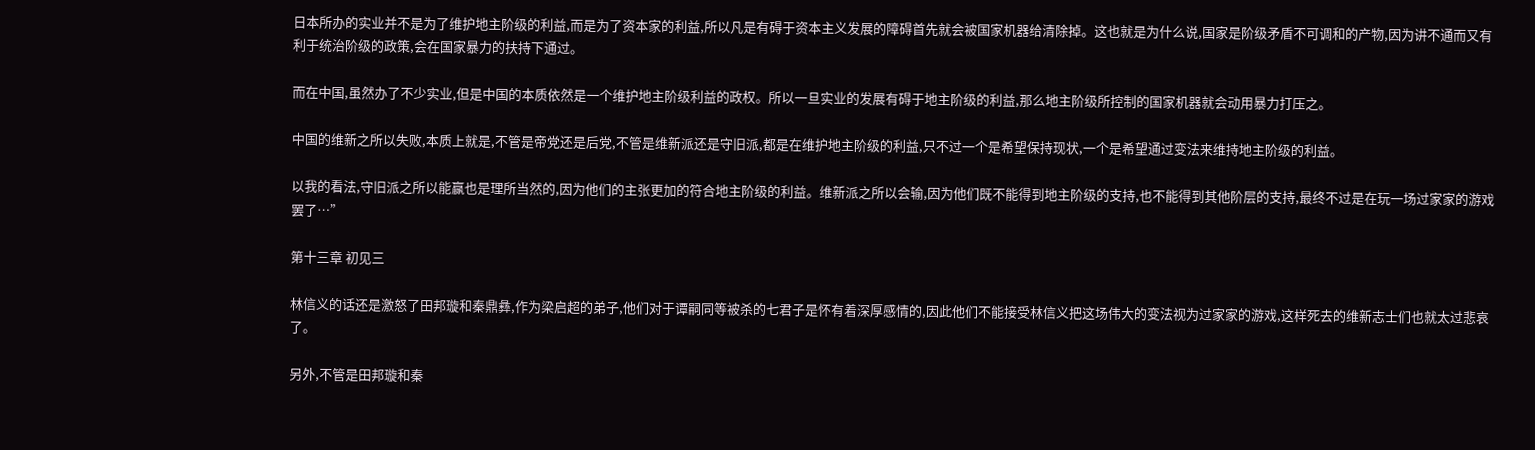日本所办的实业并不是为了维护地主阶级的利益,而是为了资本家的利益,所以凡是有碍于资本主义发展的障碍首先就会被国家机器给清除掉。这也就是为什么说,国家是阶级矛盾不可调和的产物,因为讲不通而又有利于统治阶级的政策,会在国家暴力的扶持下通过。

而在中国,虽然办了不少实业,但是中国的本质依然是一个维护地主阶级利益的政权。所以一旦实业的发展有碍于地主阶级的利益,那么地主阶级所控制的国家机器就会动用暴力打压之。

中国的维新之所以失败,本质上就是,不管是帝党还是后党,不管是维新派还是守旧派,都是在维护地主阶级的利益,只不过一个是希望保持现状,一个是希望通过变法来维持地主阶级的利益。

以我的看法,守旧派之所以能赢也是理所当然的,因为他们的主张更加的符合地主阶级的利益。维新派之所以会输,因为他们既不能得到地主阶级的支持,也不能得到其他阶层的支持,最终不过是在玩一场过家家的游戏罢了…”

第十三章 初见三

林信义的话还是激怒了田邦璇和秦鼎彝,作为梁启超的弟子,他们对于谭嗣同等被杀的七君子是怀有着深厚感情的,因此他们不能接受林信义把这场伟大的变法视为过家家的游戏,这样死去的维新志士们也就太过悲哀了。

另外,不管是田邦璇和秦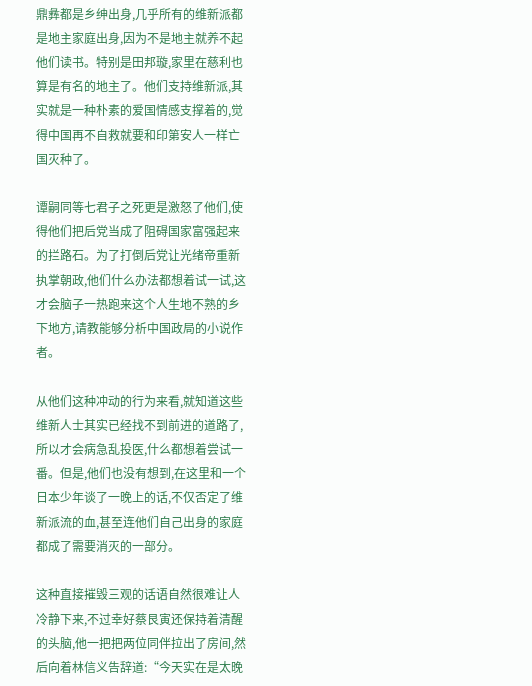鼎彝都是乡绅出身,几乎所有的维新派都是地主家庭出身,因为不是地主就养不起他们读书。特别是田邦璇,家里在慈利也算是有名的地主了。他们支持维新派,其实就是一种朴素的爱国情感支撑着的,觉得中国再不自救就要和印第安人一样亡国灭种了。

谭嗣同等七君子之死更是激怒了他们,使得他们把后党当成了阻碍国家富强起来的拦路石。为了打倒后党让光绪帝重新执掌朝政,他们什么办法都想着试一试,这才会脑子一热跑来这个人生地不熟的乡下地方,请教能够分析中国政局的小说作者。

从他们这种冲动的行为来看,就知道这些维新人士其实已经找不到前进的道路了,所以才会病急乱投医,什么都想着尝试一番。但是,他们也没有想到,在这里和一个日本少年谈了一晚上的话,不仅否定了维新派流的血,甚至连他们自己出身的家庭都成了需要消灭的一部分。

这种直接摧毁三观的话语自然很难让人冷静下来,不过幸好蔡艮寅还保持着清醒的头脑,他一把把两位同伴拉出了房间,然后向着林信义告辞道:“今天实在是太晚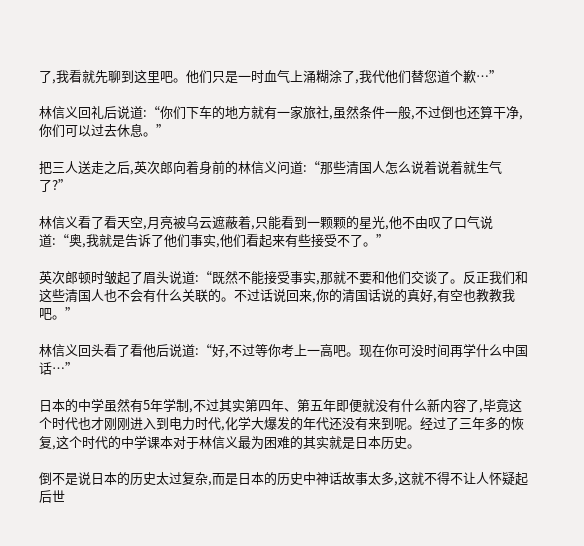了,我看就先聊到这里吧。他们只是一时血气上涌糊涂了,我代他们替您道个歉…”

林信义回礼后说道:“你们下车的地方就有一家旅社,虽然条件一般,不过倒也还算干净,你们可以过去休息。”

把三人送走之后,英次郎向着身前的林信义问道:“那些清国人怎么说着说着就生气了?”

林信义看了看天空,月亮被乌云遮蔽着,只能看到一颗颗的星光,他不由叹了口气说道:“奥,我就是告诉了他们事实,他们看起来有些接受不了。”

英次郎顿时皱起了眉头说道:“既然不能接受事实,那就不要和他们交谈了。反正我们和这些清国人也不会有什么关联的。不过话说回来,你的清国话说的真好,有空也教教我吧。”

林信义回头看了看他后说道:“好,不过等你考上一高吧。现在你可没时间再学什么中国话…”

日本的中学虽然有5年学制,不过其实第四年、第五年即便就没有什么新内容了,毕竟这个时代也才刚刚进入到电力时代,化学大爆发的年代还没有来到呢。经过了三年多的恢复,这个时代的中学课本对于林信义最为困难的其实就是日本历史。

倒不是说日本的历史太过复杂,而是日本的历史中神话故事太多,这就不得不让人怀疑起后世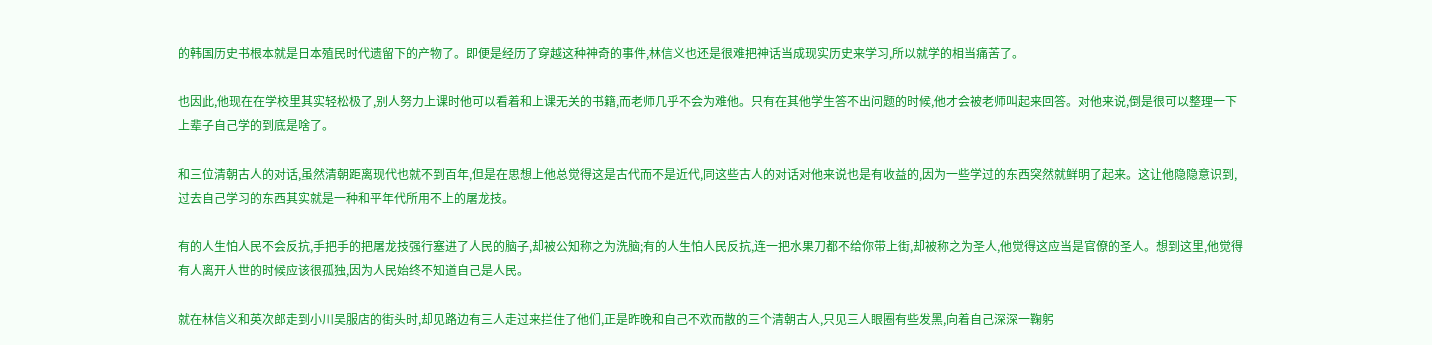的韩国历史书根本就是日本殖民时代遗留下的产物了。即便是经历了穿越这种神奇的事件,林信义也还是很难把神话当成现实历史来学习,所以就学的相当痛苦了。

也因此,他现在在学校里其实轻松极了,别人努力上课时他可以看着和上课无关的书籍,而老师几乎不会为难他。只有在其他学生答不出问题的时候,他才会被老师叫起来回答。对他来说,倒是很可以整理一下上辈子自己学的到底是啥了。

和三位清朝古人的对话,虽然清朝距离现代也就不到百年,但是在思想上他总觉得这是古代而不是近代,同这些古人的对话对他来说也是有收益的,因为一些学过的东西突然就鲜明了起来。这让他隐隐意识到,过去自己学习的东西其实就是一种和平年代所用不上的屠龙技。

有的人生怕人民不会反抗,手把手的把屠龙技强行塞进了人民的脑子,却被公知称之为洗脑;有的人生怕人民反抗,连一把水果刀都不给你带上街,却被称之为圣人,他觉得这应当是官僚的圣人。想到这里,他觉得有人离开人世的时候应该很孤独,因为人民始终不知道自己是人民。

就在林信义和英次郎走到小川吴服店的街头时,却见路边有三人走过来拦住了他们,正是昨晚和自己不欢而散的三个清朝古人,只见三人眼圈有些发黑,向着自己深深一鞠躬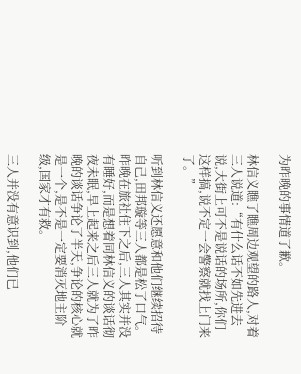为昨晚的事情道了歉。

林信义瞧了瞧周边观望的路人,对着三人说道:“有什么话不如先进去说,大街上可不是说话的场所,你们这样搞,说不定一会警察就找上门来了。”

听到林信义还愿意和他们继续招待自己,田邦璇等三人都是松了口气。昨晚在旅社住下之后,三人其实并没有睡好,而是想着同林信义的谈话彻夜未眠,早上起来之后三人就为了昨晚的谈话争论了半天,争论的核心就是一个,是不是一定要消灭地主阶级,国家才有救。

三人并没有意识到,他们已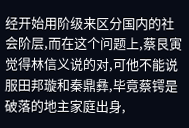经开始用阶级来区分国内的社会阶层,而在这个问题上,蔡艮寅觉得林信义说的对,可他不能说服田邦璇和秦鼎彝,毕竟蔡锷是破落的地主家庭出身,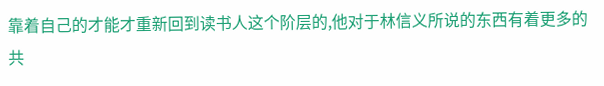靠着自己的才能才重新回到读书人这个阶层的,他对于林信义所说的东西有着更多的共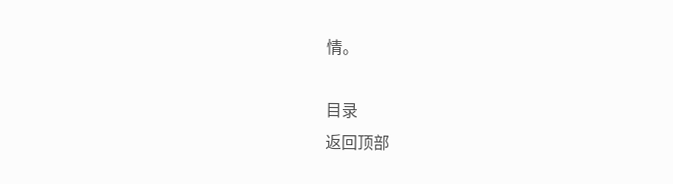情。

目录
返回顶部